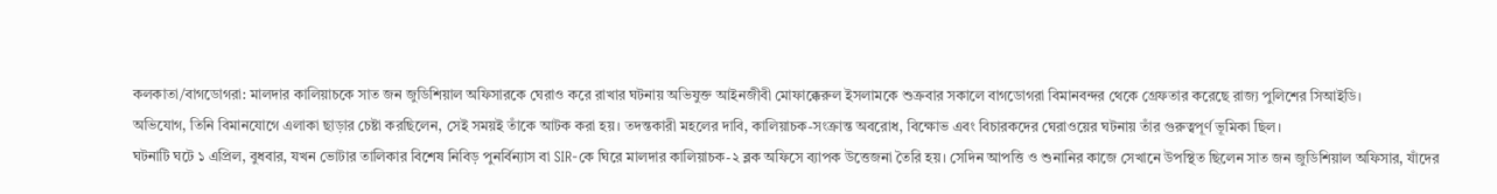কলকাতা/বাগডোগরা: মালদার কালিয়াচকে সাত জন জুডিশিয়াল অফিসারকে ঘেরাও করে রাখার ঘটনায় অভিযুক্ত আইনজীবী মোফাক্কেরুল ইসলামকে শুক্রবার সকালে বাগডোগরা বিমানবন্দর থেকে গ্রেফতার করেছে রাজ্য পুলিশের সিআইডি।
অভিযোগ, তিনি বিমানযোগে এলাকা ছাড়ার চেষ্টা করছিলেন, সেই সময়ই তাঁকে আটক করা হয়। তদন্তকারী মহলের দাবি, কালিয়াচক-সংক্রান্ত অবরোধ, বিক্ষোভ এবং বিচারকদের ঘেরাওয়ের ঘটনায় তাঁর গুরুত্বপূর্ণ ভূমিকা ছিল।
ঘটনাটি ঘটে ১ এপ্রিল, বুধবার, যখন ভোটার তালিকার বিশেষ নিবিড় পুনর্বিন্যাস বা SIR-কে ঘিরে মালদার কালিয়াচক-২ ব্লক অফিসে ব্যাপক উত্তেজনা তৈরি হয়। সেদিন আপত্তি ও শুনানির কাজে সেখানে উপস্থিত ছিলেন সাত জন জুডিশিয়াল অফিসার, যাঁদের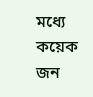মধ্যে কয়েক জন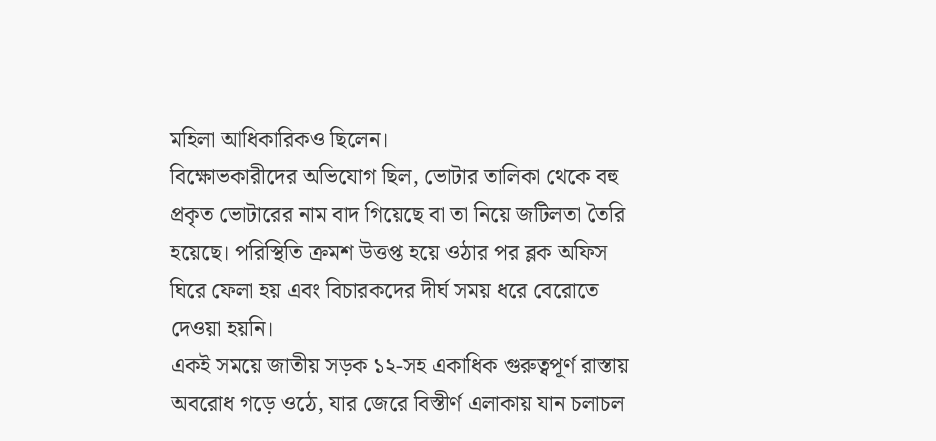মহিলা আধিকারিকও ছিলেন।
বিক্ষোভকারীদের অভিযোগ ছিল, ভোটার তালিকা থেকে বহু প্রকৃত ভোটারের নাম বাদ গিয়েছে বা তা নিয়ে জটিলতা তৈরি হয়েছে। পরিস্থিতি ক্রমশ উত্তপ্ত হয়ে ওঠার পর ব্লক অফিস ঘিরে ফেলা হয় এবং বিচারকদের দীর্ঘ সময় ধরে বেরোতে দেওয়া হয়নি।
একই সময়ে জাতীয় সড়ক ১২-সহ একাধিক গুরুত্বপূর্ণ রাস্তায় অবরোধ গড়ে ওঠে, যার জেরে বিস্তীর্ণ এলাকায় যান চলাচল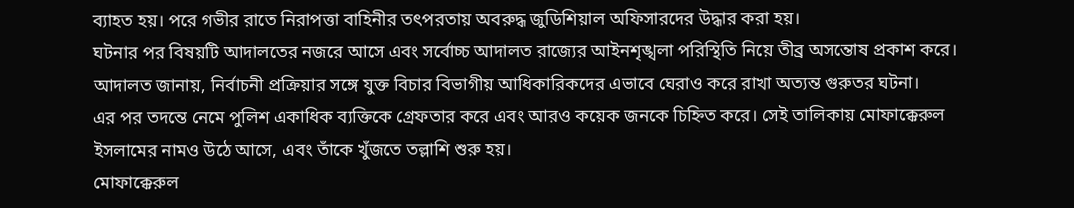ব্যাহত হয়। পরে গভীর রাতে নিরাপত্তা বাহিনীর তৎপরতায় অবরুদ্ধ জুডিশিয়াল অফিসারদের উদ্ধার করা হয়।
ঘটনার পর বিষয়টি আদালতের নজরে আসে এবং সর্বোচ্চ আদালত রাজ্যের আইনশৃঙ্খলা পরিস্থিতি নিয়ে তীব্র অসন্তোষ প্রকাশ করে। আদালত জানায়, নির্বাচনী প্রক্রিয়ার সঙ্গে যুক্ত বিচার বিভাগীয় আধিকারিকদের এভাবে ঘেরাও করে রাখা অত্যন্ত গুরুতর ঘটনা।
এর পর তদন্তে নেমে পুলিশ একাধিক ব্যক্তিকে গ্রেফতার করে এবং আরও কয়েক জনকে চিহ্নিত করে। সেই তালিকায় মোফাক্কেরুল ইসলামের নামও উঠে আসে, এবং তাঁকে খুঁজতে তল্লাশি শুরু হয়।
মোফাক্কেরুল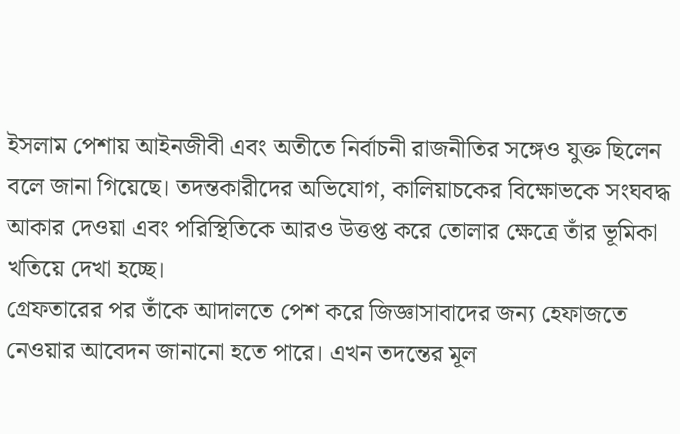ইসলাম পেশায় আইনজীবী এবং অতীতে নির্বাচনী রাজনীতির সঙ্গেও যুক্ত ছিলেন বলে জানা গিয়েছে। তদন্তকারীদের অভিযোগ, কালিয়াচকের বিক্ষোভকে সংঘবদ্ধ আকার দেওয়া এবং পরিস্থিতিকে আরও উত্তপ্ত করে তোলার ক্ষেত্রে তাঁর ভূমিকা খতিয়ে দেখা হচ্ছে।
গ্রেফতারের পর তাঁকে আদালতে পেশ করে জিজ্ঞাসাবাদের জন্য হেফাজতে নেওয়ার আবেদন জানানো হতে পারে। এখন তদন্তের মূল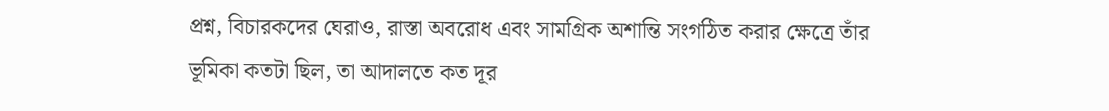প্রশ্ন, বিচারকদের ঘেরাও, রাস্তা অবরোধ এবং সামগ্রিক অশান্তি সংগঠিত করার ক্ষেত্রে তাঁর ভূমিকা কতটা ছিল, তা আদালতে কত দূর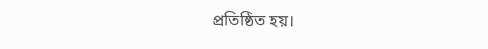প্রতিষ্ঠিত হয়।